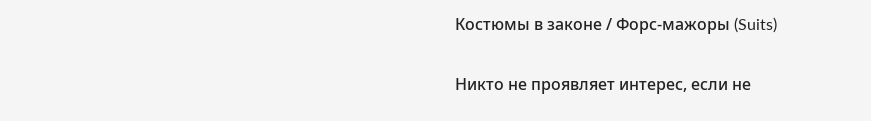Костюмы в законе / Форс-мажоры (Suits)

Никто не проявляет интерес, если не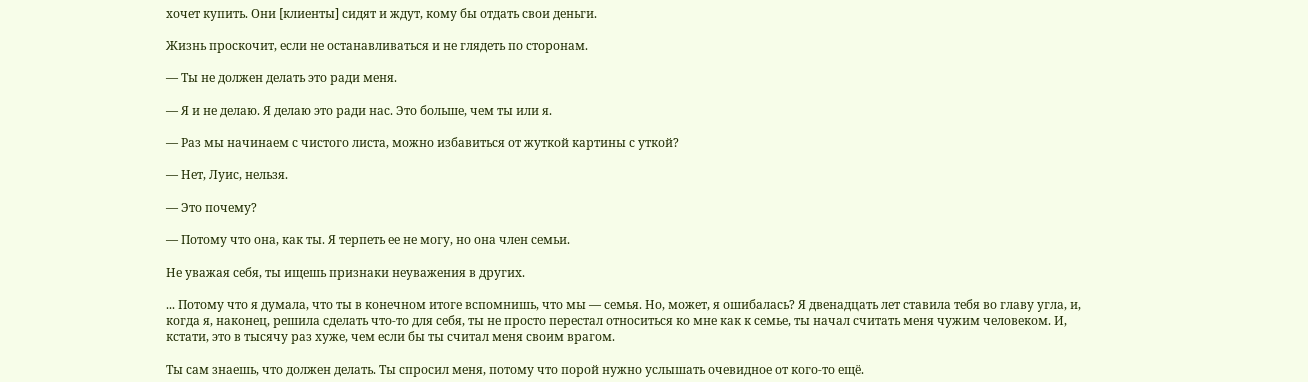хочет купить. Они [клиенты] сидят и ждут, кому бы отдать свои деньги.

Жизнь проскочит, если не останавливаться и не глядеть по сторонам.

— Ты не должен делать это ради меня.

— Я и не делаю. Я делаю это ради нас. Это больше, чем ты или я.

— Раз мы начинаем с чистого листа, можно избавиться от жуткой картины с уткой?

— Нет, Луис, нельзя.

— Это почему?

— Потому что она, как ты. Я терпеть ее не могу, но она член семьи.

Не уважая себя, ты ищешь признаки неуважения в других.

... Потому что я думала, что ты в конечном итоге вспомнишь, что мы — семья. Но, может, я ошибалась? Я двенадцать лет ставила тебя во главу угла, и, когда я, наконец, решила сделать что-то для себя, ты не просто перестал относиться ко мне как к семье, ты начал считать меня чужим человеком. И, кстати, это в тысячу раз хуже, чем если бы ты считал меня своим врагом.

Ты сам знаешь, что должен делать. Ты спросил меня, потому что порой нужно услышать очевидное от кого-то ещё.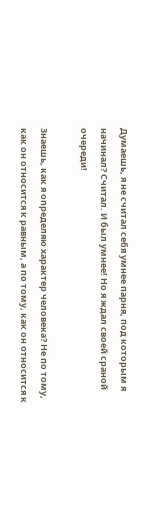Думаешь, я не считал себя умнее парня, под которым я начинал? Считал. И был умнее! Но я ждал своей сраной очереди!

Знаешь, как я определяю характер человека? Не по тому, как он относится к равным, а по тому, как он относится к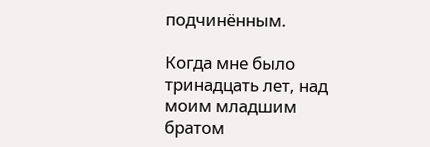подчинённым.

Когда мне было тринадцать лет, над моим младшим братом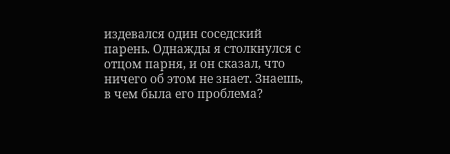издевался один соседский парень. Однажды я столкнулся с отцом парня, и он сказал, что ничего об этом не знает. Знаешь, в чем была его проблема?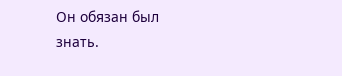Он обязан был знать.